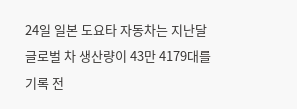24일 일본 도요타 자동차는 지난달 글로벌 차 생산량이 43만 4179대를 기록 전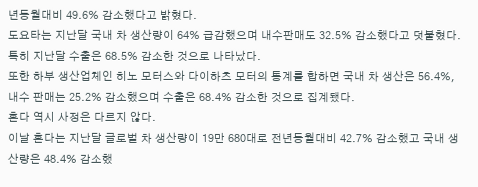년동월대비 49.6% 감소했다고 밝혔다.
도요타는 지난달 국내 차 생산량이 64% 급감했으며 내수판매도 32.5% 감소했다고 덧붙혔다. 특히 지난달 수출은 68.5% 감소한 것으로 나타났다.
또한 하부 생산업체인 히노 모터스와 다이하츠 모터의 통계를 합하면 국내 차 생산은 56.4%, 내수 판매는 25.2% 감소했으며 수출은 68.4% 감소한 것으로 집계됐다.
혼다 역시 사정은 다르지 않다.
이날 혼다는 지난달 글로벌 차 생산량이 19만 680대로 전년동월대비 42.7% 감소했고 국내 생산량은 48.4% 감소했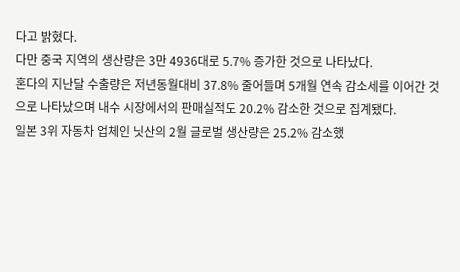다고 밝혔다.
다만 중국 지역의 생산량은 3만 4936대로 5.7% 증가한 것으로 나타났다.
혼다의 지난달 수출량은 저년동월대비 37.8% 줄어들며 5개월 연속 감소세를 이어간 것으로 나타났으며 내수 시장에서의 판매실적도 20.2% 감소한 것으로 집계됐다.
일본 3위 자동차 업체인 닛산의 2월 글로벌 생산량은 25.2% 감소했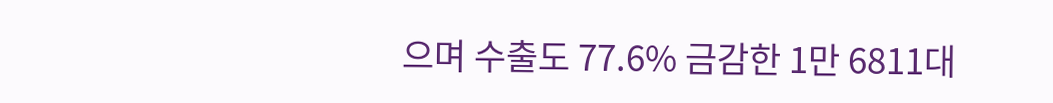으며 수출도 77.6% 금감한 1만 6811대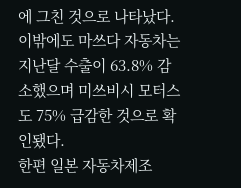에 그친 것으로 나타났다.
이밖에도 마쓰다 자동차는 지난달 수출이 63.8% 감소했으며 미쓰비시 모터스도 75% 급감한 것으로 확인됐다.
한편 일본 자동차제조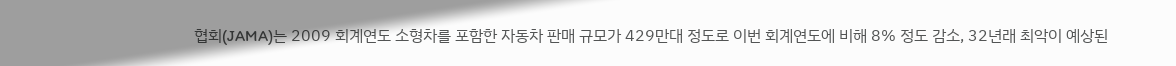협회(JAMA)는 2009 회계연도 소형차를 포함한 자동차 판매 규모가 429만대 정도로 이번 회계연도에 비해 8% 정도 감소, 32년래 최악이 예상된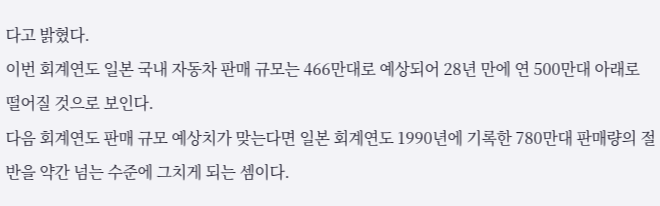다고 밝혔다.
이번 회계연도 일본 국내 자동차 판매 규모는 466만대로 예상되어 28년 만에 연 500만대 아래로 떨어질 것으로 보인다.
다음 회계연도 판매 규모 예상치가 맞는다면 일본 회계연도 1990년에 기록한 780만대 판매량의 절반을 약간 넘는 수준에 그치게 되는 셈이다.